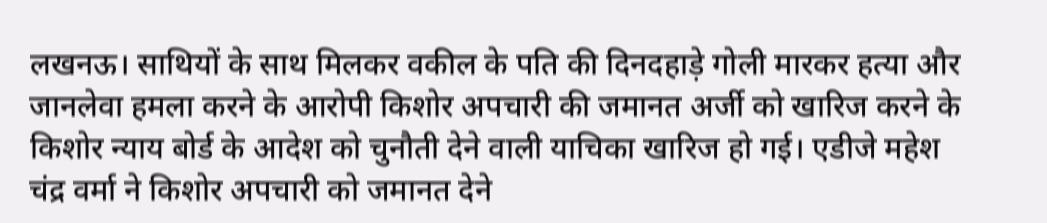लखनऊ। साथियों के साथ मिलकर वकील के पति की दिनदहाड़े गोली मारकर हत्या और जानलेवा हमला करने के आरोपी किशोर अपचारी की जमानत अर्जी को खारिज करने के किशोर न्याय बोर्ड के आदेश को चुनौती देने वाली याचिका खारिज हो गई। एडीजे महेश चंद्र वर्मा ने किशोर अपचारी को जमानत देने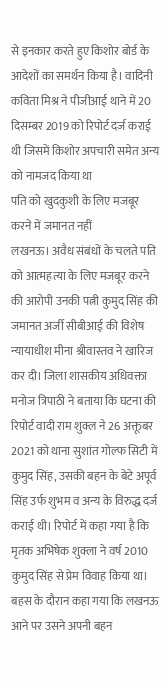से इनकार करते हुए किशोर बोर्ड के आदेशों का समर्थन किया है। वादिनी कविता मिश्र ने पीजीआई थाने में 20 दिसम्बर 2019 को रिपोर्ट दर्ज कराई थी जिसमें किशोर अपचारी समेत अन्य को नामजद किया था
पति को खुदकुशी के लिए मजबूर करने में जमानत नहीं
लखनऊ। अवैध संबंधों के चलते पति को आत्महत्या के लिए मजबूर करने की आरोपी उनकी पत्नी कुमुद सिंह की जमानत अर्जी सीबीआई की विशेष न्यायाधीश मीना श्रीवास्तव ने खारिज कर दी। जिला शासकीय अधिवक्ता मनोज त्रिपाठी ने बताया कि घटना की रिपोर्ट वादी राम शुक्ल ने 26 अक्तूबर 2021 को थाना सुशांत गोल्फ सिटी में कुमुद सिंह, उसकी बहन के बेटे अपूर्व सिंह उर्फ शुभम व अन्य के विरुद्ध दर्ज कराई थी। रिपोर्ट में कहा गया है कि मृतक अभिषेक शुक्ला ने वर्ष 2010 कुमुद सिंह से प्रेम विवाह किया था।
बहस के दौरान कहा गया कि लखनऊ आने पर उसने अपनी बहन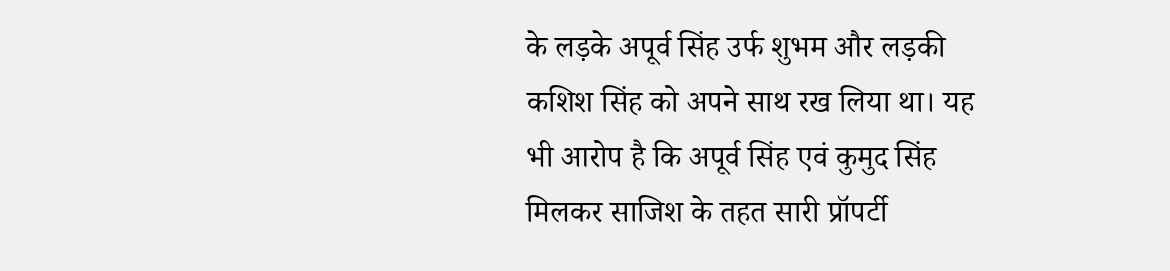के लड़के अपूर्व सिंह उर्फ शुभम और लड़की कशिश सिंह को अपने साथ रख लिया था। यह भी आरोप है कि अपूर्व सिंह एवं कुमुद सिंह मिलकर साजिश के तहत सारी प्रॉपर्टी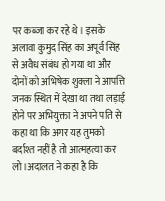पर कब्जा कर रहे थे। इसके अलावा कुमुद सिंह का अपूर्व सिंह से अवैध संबंध हो गया था और दोनों को अभिषेक शुक्ला ने आपत्ति जनक स्थित में देखा था तथा लड़ाई होने पर अभियुक्ता ने अपने पति से कहा था कि अगर यह तुमको बर्दाश्त नहीं है तो आत्महत्या कर लो।अदालत ने कहा है कि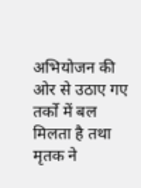अभियोजन की ओर से उठाए गए तर्को में बल मिलता है तथा मृतक ने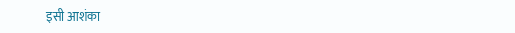इसी आशंका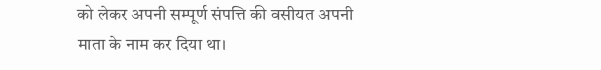को लेकर अपनी सम्पूर्ण संपत्ति की वसीयत अपनी माता के नाम कर दिया था।